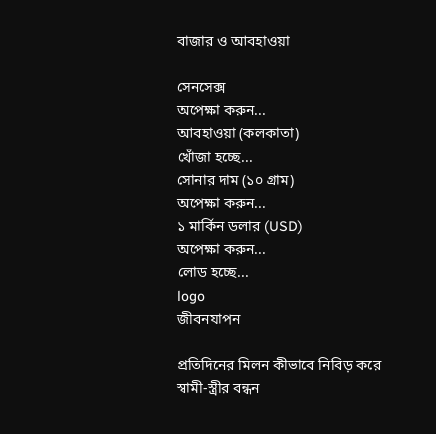বাজার ও আবহাওয়া

সেনসেক্স
অপেক্ষা করুন...
আবহাওয়া (কলকাতা)
খোঁজা হচ্ছে...
সোনার দাম (১০ গ্রাম)
অপেক্ষা করুন...
১ মার্কিন ডলার (USD)
অপেক্ষা করুন...
লোড হচ্ছে...
logo
জীবনযাপন

প্রতিদিনের মিলন কীভাবে নিবিড় করে স্বামী-স্ত্রীর বন্ধন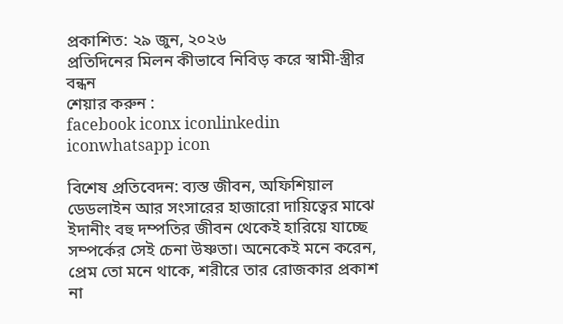প্রকাশিত: ২৯ জুন, ২০২৬
প্রতিদিনের মিলন কীভাবে নিবিড় করে স্বামী-স্ত্রীর বন্ধন
শেয়ার করুন :
facebook iconx iconlinkedin iconwhatsapp icon

বিশেষ প্রতিবেদন: ব্যস্ত জীবন, অফিশিয়াল ডেডলাইন আর সংসারের হাজারো দায়িত্বের মাঝে ইদানীং বহু দম্পতির জীবন থেকেই হারিয়ে যাচ্ছে সম্পর্কের সেই চেনা উষ্ণতা। অনেকেই মনে করেন, প্রেম তো মনে থাকে, শরীরে তার রোজকার প্রকাশ না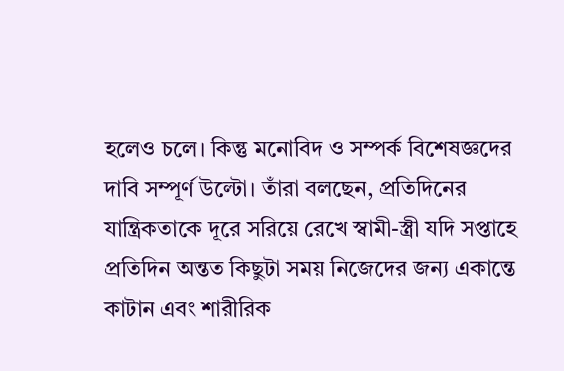হলেও চলে। কিন্তু মনোবিদ ও সম্পর্ক বিশেষজ্ঞদের দাবি সম্পূর্ণ উল্টো। তাঁরা বলছেন, প্রতিদিনের যান্ত্রিকতাকে দূরে সরিয়ে রেখে স্বামী-স্ত্রী যদি সপ্তাহে প্রতিদিন অন্তত কিছুটা সময় নিজেদের জন্য একান্তে কাটান এবং শারীরিক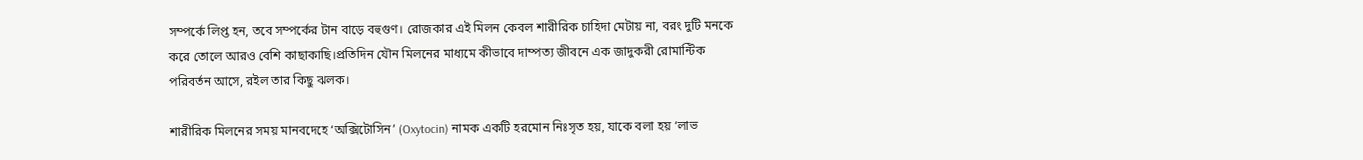সম্পর্কে লিপ্ত হন, তবে সম্পর্কের টান বাড়ে বহুগুণ। রোজকার এই মিলন কেবল শারীরিক চাহিদা মেটায় না, বরং দুটি মনকে করে তোলে আরও বেশি কাছাকাছি।প্রতিদিন যৌন মিলনের মাধ্যমে কীভাবে দাম্পত্য জীবনে এক জাদুকরী রোমান্টিক পরিবর্তন আসে, রইল তার কিছু ঝলক।

শারীরিক মিলনের সময় মানবদেহে ‘অক্সিটোসিন’ (Oxytocin) নামক একটি হরমোন নিঃসৃত হয়, যাকে বলা হয় ‘লাভ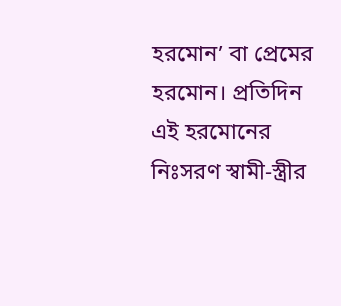হরমোন’ বা প্রেমের হরমোন। প্রতিদিন এই হরমোনের নিঃসরণ স্বামী-স্ত্রীর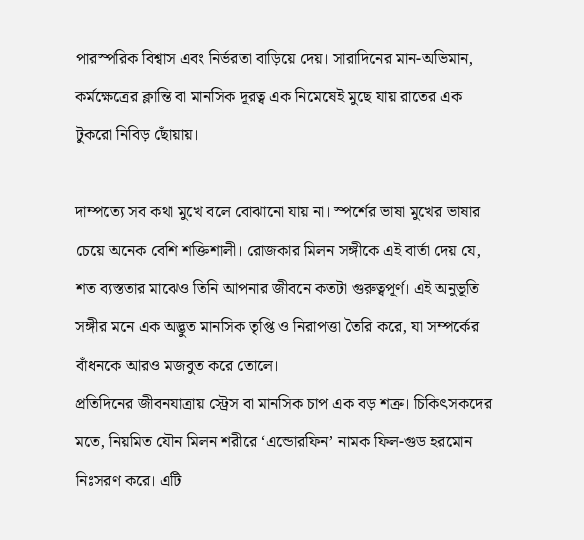পারস্পরিক বিশ্বাস এবং নির্ভরতা বাড়িয়ে দেয়। সারাদিনের মান-অভিমান, কর্মক্ষেত্রের ক্লান্তি বা মানসিক দূরত্ব এক নিমেষেই মুছে যায় রাতের এক টুকরো নিবিড় ছোঁয়ায়।

দাম্পত্যে সব কথা মুখে বলে বোঝানো যায় না। স্পর্শের ভাষা মুখের ভাষার চেয়ে অনেক বেশি শক্তিশালী। রোজকার মিলন সঙ্গীকে এই বার্তা দেয় যে, শত ব্যস্ততার মাঝেও তিনি আপনার জীবনে কতটা গুরুত্বপূর্ণ। এই অনুভূতি সঙ্গীর মনে এক অদ্ভুত মানসিক তৃপ্তি ও নিরাপত্তা তৈরি করে, যা সম্পর্কের বাঁধনকে আরও মজবুত করে তোলে।
প্রতিদিনের জীবনযাত্রায় স্ট্রেস বা মানসিক চাপ এক বড় শত্রু। চিকিৎসকদের মতে, নিয়মিত যৌন মিলন শরীরে ‘এন্ডোরফিন’ নামক ফিল-গুড হরমোন নিঃসরণ করে। এটি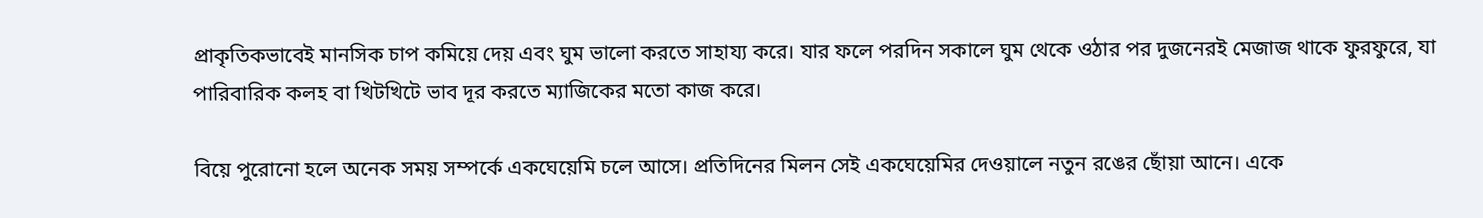প্রাকৃতিকভাবেই মানসিক চাপ কমিয়ে দেয় এবং ঘুম ভালো করতে সাহায্য করে। যার ফলে পরদিন সকালে ঘুম থেকে ওঠার পর দুজনেরই মেজাজ থাকে ফুরফুরে, যা পারিবারিক কলহ বা খিটখিটে ভাব দূর করতে ম্যাজিকের মতো কাজ করে।

বিয়ে পুরোনো হলে অনেক সময় সম্পর্কে একঘেয়েমি চলে আসে। প্রতিদিনের মিলন সেই একঘেয়েমির দেওয়ালে নতুন রঙের ছোঁয়া আনে। একে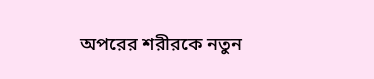অপরের শরীরকে নতুন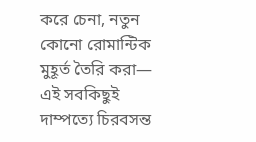করে চেনা, নতুন কোনো রোমান্টিক মুহূর্ত তৈরি করা— এই সবকিছুই দাম্পত্যে চিরবসন্ত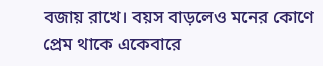বজায় রাখে। বয়স বাড়লেও মনের কোণে প্রেম থাকে একেবারে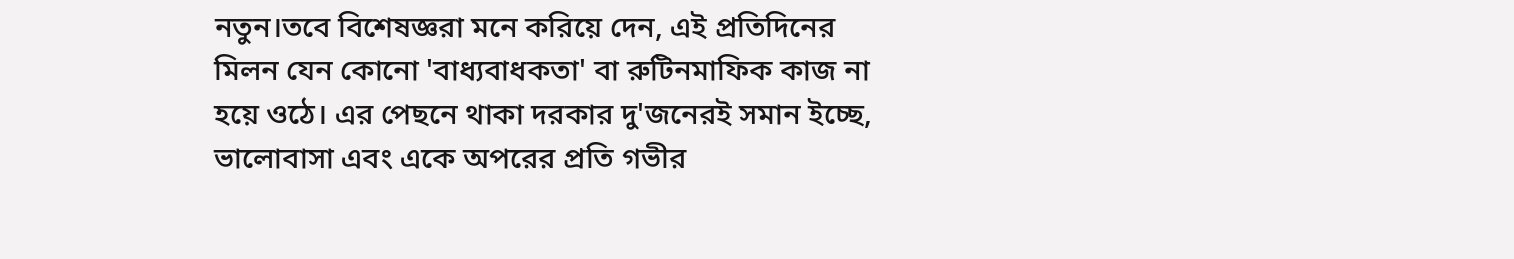নতুন।তবে বিশেষজ্ঞরা মনে করিয়ে দেন, এই প্রতিদিনের মিলন যেন কোনো 'বাধ্যবাধকতা' বা রুটিনমাফিক কাজ না হয়ে ওঠে। এর পেছনে থাকা দরকার দু'জনেরই সমান ইচ্ছে, ভালোবাসা এবং একে অপরের প্রতি গভীর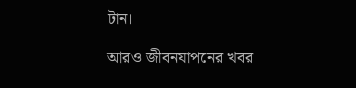টান।

আরও জীবনযাপনের খবর